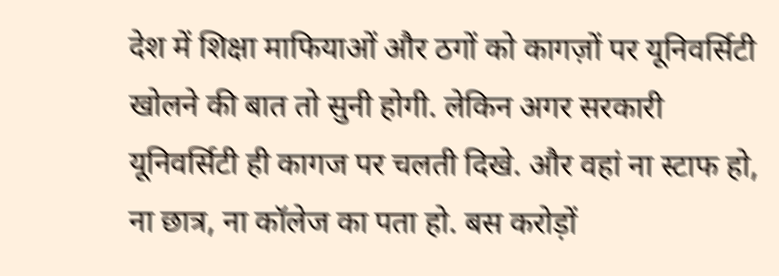देश में शिक्षा माफियाओं और ठगों को कागज़ों पर यूनिवर्सिटी खोलने की बात तो सुनी होगी. लेकिन अगर सरकारी यूनिवर्सिटी ही कागज पर चलती दिखे. और वहां ना स्टाफ हो, ना छात्र, ना कॉलेज का पता हो. बस करोड़ों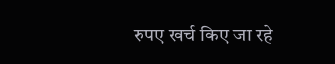रुपए खर्च किए जा रहे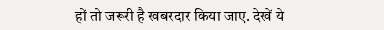हों तो जरूरी है खबरदार किया जाए. देखें ये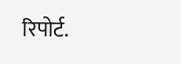रिपोर्ट.